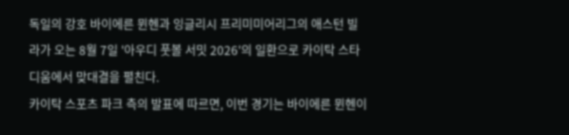독일의 강호 바이에른 뮌헨과 잉글리시 프리미미어리그의 애스턴 빌라가 오는 8월 7일 '아우디 풋볼 서밋 2026'의 일환으로 카이탁 스타디움에서 맞대결을 펼친다.
카이탁 스포츠 파크 측의 발표에 따르면, 이번 경기는 바이에른 뮌헨이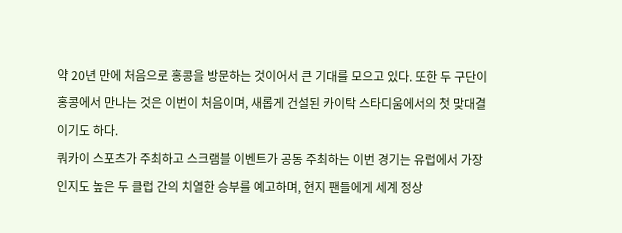약 20년 만에 처음으로 홍콩을 방문하는 것이어서 큰 기대를 모으고 있다. 또한 두 구단이 홍콩에서 만나는 것은 이번이 처음이며, 새롭게 건설된 카이탁 스타디움에서의 첫 맞대결이기도 하다.
쿼카이 스포츠가 주최하고 스크램블 이벤트가 공동 주최하는 이번 경기는 유럽에서 가장 인지도 높은 두 클럽 간의 치열한 승부를 예고하며, 현지 팬들에게 세계 정상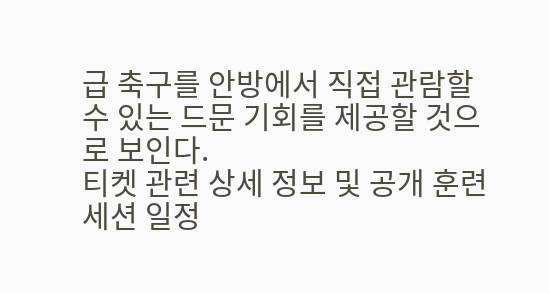급 축구를 안방에서 직접 관람할 수 있는 드문 기회를 제공할 것으로 보인다.
티켓 관련 상세 정보 및 공개 훈련 세션 일정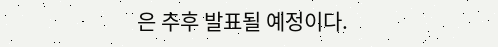은 추후 발표될 예정이다.